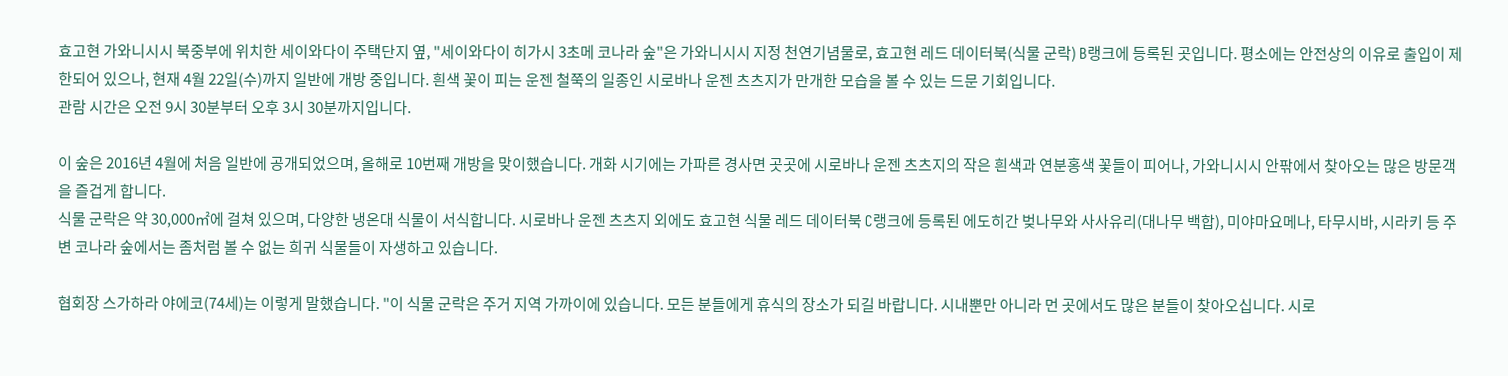효고현 가와니시시 북중부에 위치한 세이와다이 주택단지 옆, "세이와다이 히가시 3초메 코나라 숲"은 가와니시시 지정 천연기념물로, 효고현 레드 데이터북(식물 군락) B랭크에 등록된 곳입니다. 평소에는 안전상의 이유로 출입이 제한되어 있으나, 현재 4월 22일(수)까지 일반에 개방 중입니다. 흰색 꽃이 피는 운젠 철쭉의 일종인 시로바나 운젠 츠츠지가 만개한 모습을 볼 수 있는 드문 기회입니다.
관람 시간은 오전 9시 30분부터 오후 3시 30분까지입니다.

이 숲은 2016년 4월에 처음 일반에 공개되었으며, 올해로 10번째 개방을 맞이했습니다. 개화 시기에는 가파른 경사면 곳곳에 시로바나 운젠 츠츠지의 작은 흰색과 연분홍색 꽃들이 피어나, 가와니시시 안팎에서 찾아오는 많은 방문객을 즐겁게 합니다.
식물 군락은 약 30,000㎡에 걸쳐 있으며, 다양한 냉온대 식물이 서식합니다. 시로바나 운젠 츠츠지 외에도 효고현 식물 레드 데이터북 C랭크에 등록된 에도히간 벚나무와 사사유리(대나무 백합), 미야마요메나, 타무시바, 시라키 등 주변 코나라 숲에서는 좀처럼 볼 수 없는 희귀 식물들이 자생하고 있습니다.

협회장 스가하라 야에코(74세)는 이렇게 말했습니다. "이 식물 군락은 주거 지역 가까이에 있습니다. 모든 분들에게 휴식의 장소가 되길 바랍니다. 시내뿐만 아니라 먼 곳에서도 많은 분들이 찾아오십니다. 시로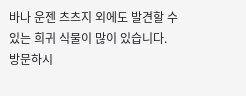바나 운젠 츠츠지 외에도 발견할 수 있는 희귀 식물이 많이 있습니다. 방문하시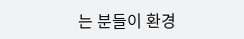는 분들이 환경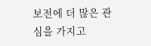보전에 더 많은 관심을 가지고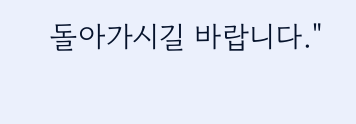돌아가시길 바랍니다."